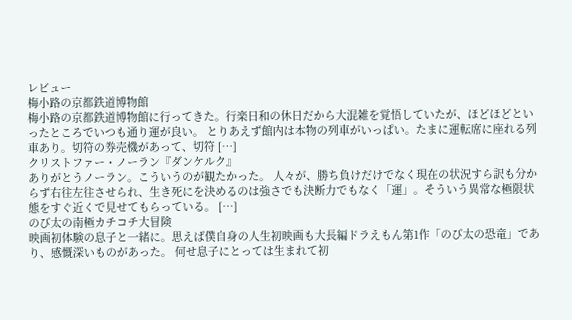レビュー
梅小路の京都鉄道博物館
梅小路の京都鉄道博物館に行ってきた。行楽日和の休日だから大混雑を覚悟していたが、ほどほどといったところでいつも通り運が良い。 とりあえず館内は本物の列車がいっぱい。たまに運転席に座れる列車あり。切符の券売機があって、切符 […]
クリストファー・ノーラン『ダンケルク』
ありがとうノーラン。こういうのが観たかった。 人々が、勝ち負けだけでなく現在の状況すら訳も分からず右往左往させられ、生き死にを決めるのは強さでも決断力でもなく「運」。そういう異常な極限状態をすぐ近くで見せてもらっている。 […]
のび太の南極カチコチ大冒険
映画初体験の息子と一緒に。思えば僕自身の人生初映画も大長編ドラえもん第1作「のび太の恐竜」であり、感慨深いものがあった。 何せ息子にとっては生まれて初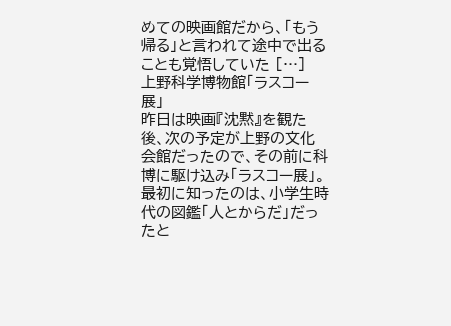めての映画館だから、「もう帰る」と言われて途中で出ることも覚悟していた […]
上野科学博物館「ラスコー展」
昨日は映画『沈黙』を観た後、次の予定が上野の文化会館だったので、その前に科博に駆け込み「ラスコー展」。 最初に知ったのは、小学生時代の図鑑「人とからだ」だったと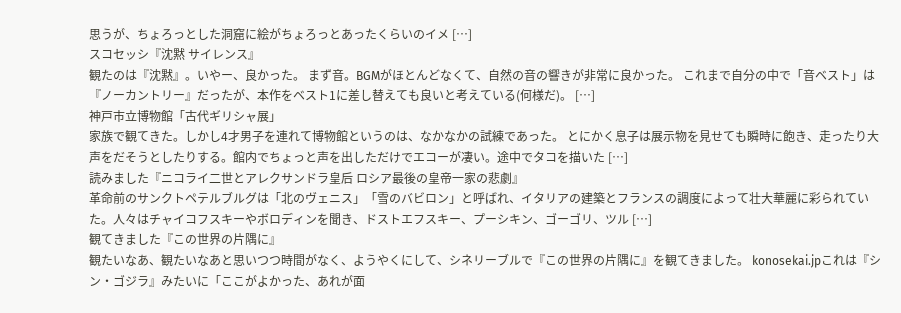思うが、ちょろっとした洞窟に絵がちょろっとあったくらいのイメ […]
スコセッシ『沈黙 サイレンス』
観たのは『沈黙』。いやー、良かった。 まず音。BGMがほとんどなくて、自然の音の響きが非常に良かった。 これまで自分の中で「音ベスト」は『ノーカントリー』だったが、本作をベスト1に差し替えても良いと考えている(何様だ)。 […]
神戸市立博物館「古代ギリシャ展」
家族で観てきた。しかし4才男子を連れて博物館というのは、なかなかの試練であった。 とにかく息子は展示物を見せても瞬時に飽き、走ったり大声をだそうとしたりする。館内でちょっと声を出しただけでエコーが凄い。途中でタコを描いた […]
読みました『ニコライ二世とアレクサンドラ皇后 ロシア最後の皇帝一家の悲劇』
革命前のサンクトペテルブルグは「北のヴェニス」「雪のバビロン」と呼ばれ、イタリアの建築とフランスの調度によって壮大華麗に彩られていた。人々はチャイコフスキーやボロディンを聞き、ドストエフスキー、プーシキン、ゴーゴリ、ツル […]
観てきました『この世界の片隅に』
観たいなあ、観たいなあと思いつつ時間がなく、ようやくにして、シネリーブルで『この世界の片隅に』を観てきました。 konosekai.jpこれは『シン・ゴジラ』みたいに「ここがよかった、あれが面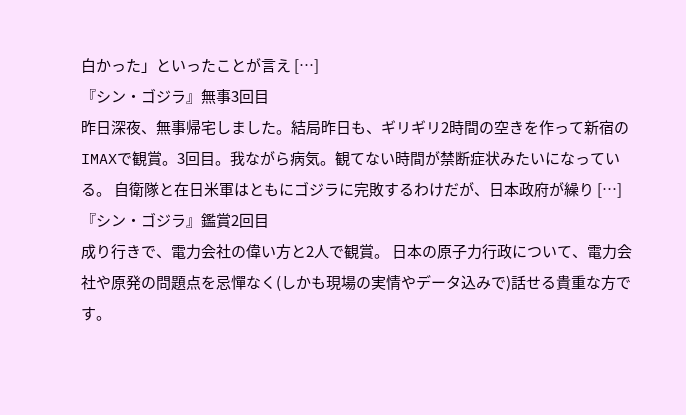白かった」といったことが言え […]
『シン・ゴジラ』無事3回目
昨日深夜、無事帰宅しました。結局昨日も、ギリギリ2時間の空きを作って新宿のIMAXで観賞。3回目。我ながら病気。観てない時間が禁断症状みたいになっている。 自衛隊と在日米軍はともにゴジラに完敗するわけだが、日本政府が繰り […]
『シン・ゴジラ』鑑賞2回目
成り行きで、電力会社の偉い方と2人で観賞。 日本の原子力行政について、電力会社や原発の問題点を忌憚なく(しかも現場の実情やデータ込みで)話せる貴重な方です。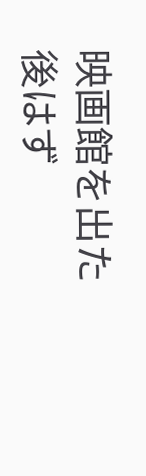映画館を出た後はず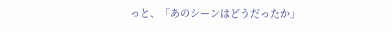っと、「あのシーンはどうだったか」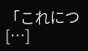「これにつ […]